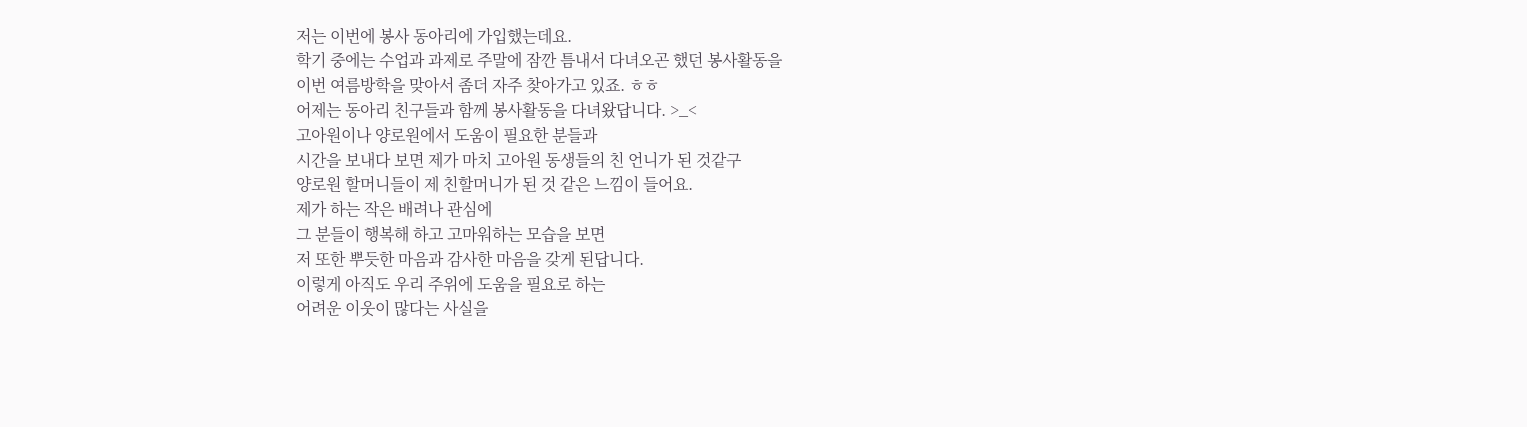저는 이번에 봉사 동아리에 가입했는데요.
학기 중에는 수업과 과제로 주말에 잠깐 틈내서 다녀오곤 했던 봉사활동을
이번 여름방학을 맞아서 좀더 자주 찾아가고 있죠. ㅎㅎ
어제는 동아리 친구들과 함께 봉사활동을 다녀왔답니다. >_<
고아원이나 양로원에서 도움이 필요한 분들과
시간을 보내다 보면 제가 마치 고아원 동생들의 친 언니가 된 것같구
양로원 할머니들이 제 친할머니가 된 것 같은 느낌이 들어요.
제가 하는 작은 배려나 관심에
그 분들이 행복해 하고 고마워하는 모습을 보면
저 또한 뿌듯한 마음과 감사한 마음을 갖게 된답니다.
이렇게 아직도 우리 주위에 도움을 필요로 하는
어려운 이웃이 많다는 사실을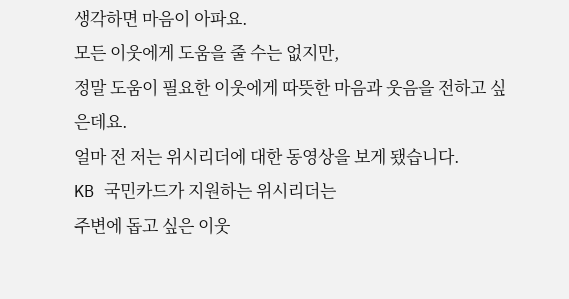생각하면 마음이 아파요.
모든 이웃에게 도움을 줄 수는 없지만,
정말 도움이 필요한 이웃에게 따뜻한 마음과 웃음을 전하고 싶은데요.
얼마 전 저는 위시리더에 대한 동영상을 보게 됐습니다.
KB 국민카드가 지원하는 위시리더는
주변에 돕고 싶은 이웃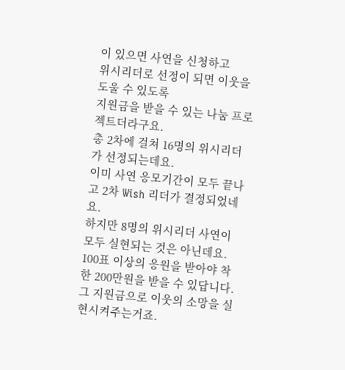이 있으면 사연을 신청하고
위시리더로 선정이 되면 이웃을 도울 수 있도록
지원금을 받을 수 있는 나눔 프로젝트더라구요.
총 2차에 걸쳐 16명의 위시리더가 선정되는데요.
이미 사연 응모기간이 모두 끝나고 2차 Wish 리더가 결정되었네요.
하지만 8명의 위시리더 사연이 모두 실현되는 것은 아닌데요.
100표 이상의 응원을 받아야 착한 200만원을 받을 수 있답니다.
그 지원금으로 이웃의 소망을 실현시켜주는거죠.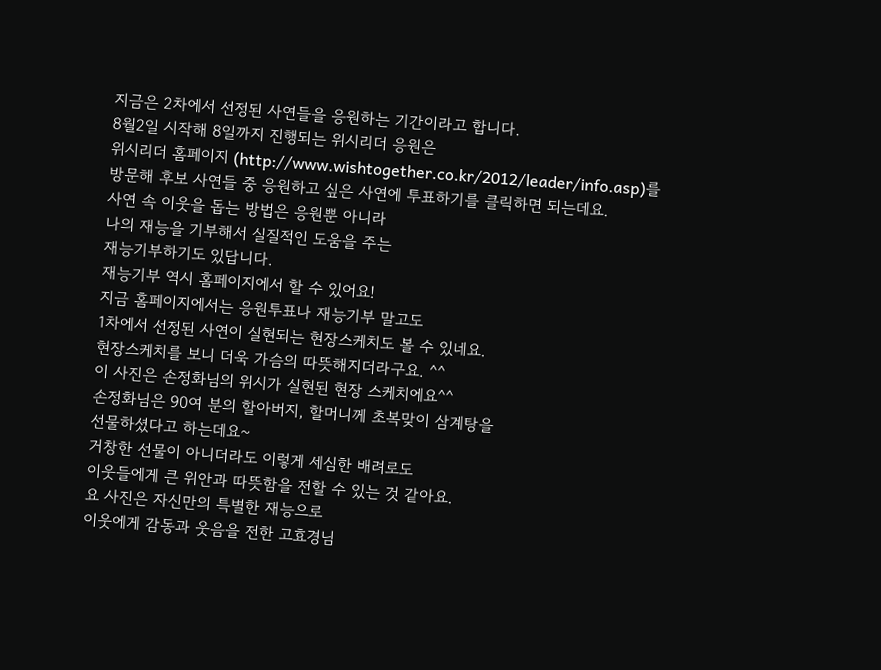지금은 2차에서 선정된 사연들을 응원하는 기간이라고 합니다.
8월2일 시작해 8일까지 진행되는 위시리더 응원은
위시리더 홈페이지 (http://www.wishtogether.co.kr/2012/leader/info.asp)를
방문해 후보 사연들 중 응원하고 싶은 사연에 투표하기를 클릭하면 되는데요.
사연 속 이웃을 돕는 방법은 응원뿐 아니라
나의 재능을 기부해서 실질적인 도움을 주는
재능기부하기도 있답니다.
재능기부 역시 홈페이지에서 할 수 있어요!
지금 홈페이지에서는 응원투표나 재능기부 말고도
1차에서 선정된 사연이 실현되는 현장스케치도 볼 수 있네요.
현장스케치를 보니 더욱 가슴의 따뜻해지더라구요. ^^
이 사진은 손정화님의 위시가 실현된 현장 스케치에요^^
손정화님은 90여 분의 할아버지, 할머니께 초복맞이 삼계탕을
선물하셨다고 하는데요~
거창한 선물이 아니더라도 이렇게 세심한 배려로도
이웃들에게 큰 위안과 따뜻함을 전할 수 있는 것 같아요.
요 사진은 자신만의 특별한 재능으로
이웃에게 감동과 웃음을 전한 고효경님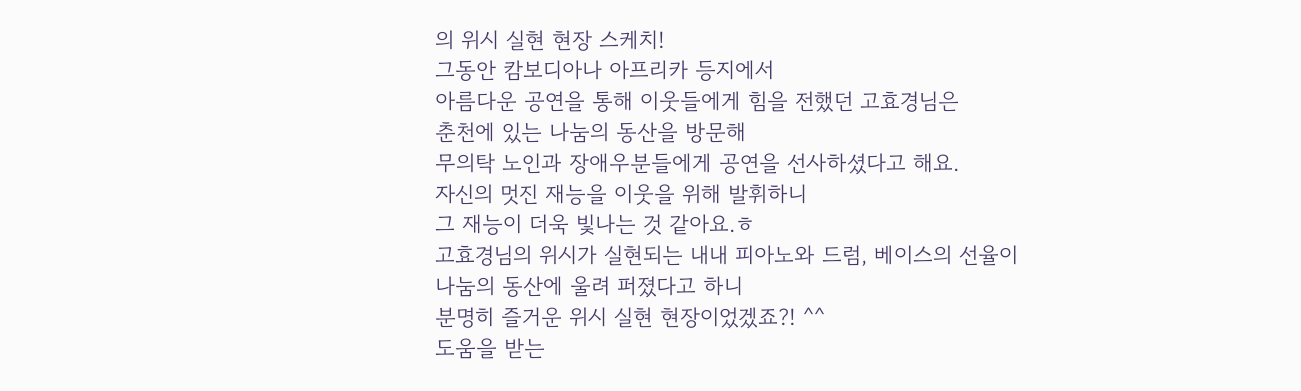의 위시 실현 현장 스케치!
그동안 캄보디아나 아프리카 등지에서
아름다운 공연을 통해 이웃들에게 힘을 전했던 고효경님은
춘천에 있는 나눔의 동산을 방문해
무의탁 노인과 장애우분들에게 공연을 선사하셨다고 해요.
자신의 멋진 재능을 이웃을 위해 발휘하니
그 재능이 더욱 빛나는 것 같아요.ㅎ
고효경님의 위시가 실현되는 내내 피아노와 드럼, 베이스의 선율이
나눔의 동산에 울려 퍼졌다고 하니
분명히 즐거운 위시 실현 현장이었겠죠?! ^^
도움을 받는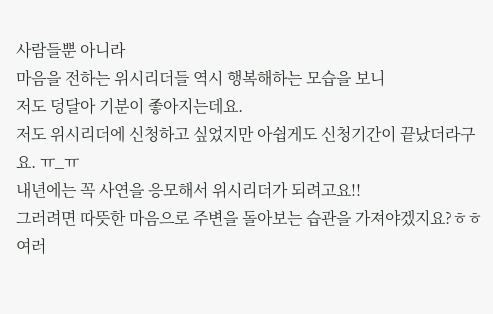사람들뿐 아니라
마음을 전하는 위시리더들 역시 행복해하는 모습을 보니
저도 덩달아 기분이 좋아지는데요.
저도 위시리더에 신청하고 싶었지만 아쉽게도 신청기간이 끝났더라구요. ㅠ_ㅠ
내년에는 꼭 사연을 응모해서 위시리더가 되려고요!!
그러려면 따뜻한 마음으로 주변을 돌아보는 습관을 가져야겠지요?ㅎㅎ
여러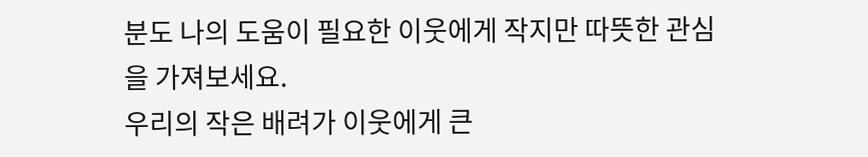분도 나의 도움이 필요한 이웃에게 작지만 따뜻한 관심을 가져보세요.
우리의 작은 배려가 이웃에게 큰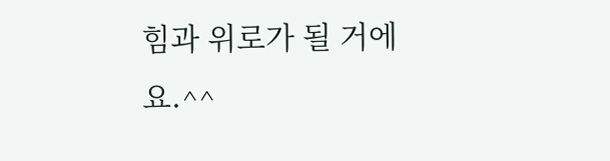힘과 위로가 될 거에요.^^